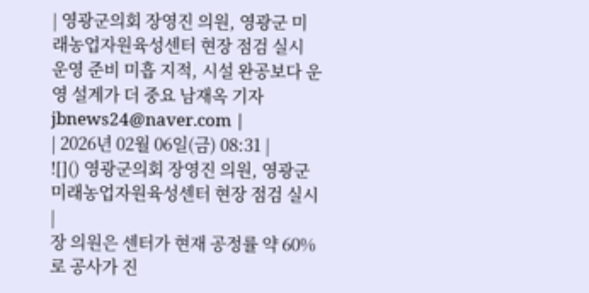| 영광군의회 장영진 의원, 영광군 미래농업자원육성센터 현장 점검 실시 운영 준비 미흡 지적, 시설 완공보다 운영 설계가 더 중요 남재옥 기자 jbnews24@naver.com |
| 2026년 02월 06일(금) 08:31 |
![]() 영광군의회 장영진 의원, 영광군 미래농업자원육성센터 현장 점검 실시 |
장 의원은 센터가 현재 공정률 약 60%로 공사가 진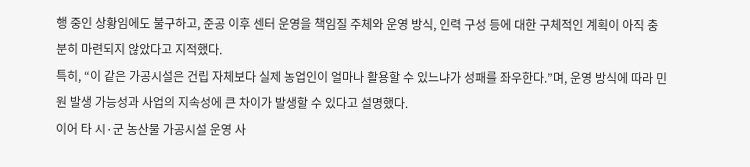행 중인 상황임에도 불구하고, 준공 이후 센터 운영을 책임질 주체와 운영 방식, 인력 구성 등에 대한 구체적인 계획이 아직 충분히 마련되지 않았다고 지적했다.
특히, “이 같은 가공시설은 건립 자체보다 실제 농업인이 얼마나 활용할 수 있느냐가 성패를 좌우한다.”며, 운영 방식에 따라 민원 발생 가능성과 사업의 지속성에 큰 차이가 발생할 수 있다고 설명했다.
이어 타 시·군 농산물 가공시설 운영 사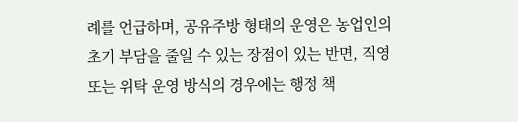례를 언급하며, 공유주방 형태의 운영은 농업인의 초기 부담을 줄일 수 있는 장점이 있는 반면, 직영 또는 위탁 운영 방식의 경우에는 행정 책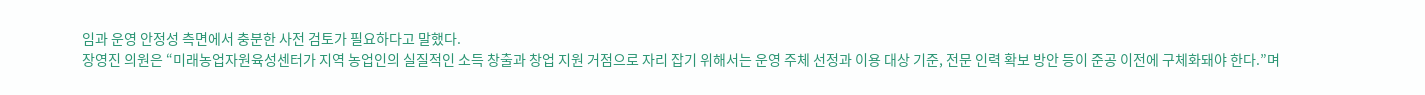임과 운영 안정성 측면에서 충분한 사전 검토가 필요하다고 말했다.
장영진 의원은 “미래농업자원육성센터가 지역 농업인의 실질적인 소득 창출과 창업 지원 거점으로 자리 잡기 위해서는 운영 주체 선정과 이용 대상 기준, 전문 인력 확보 방안 등이 준공 이전에 구체화돼야 한다.”며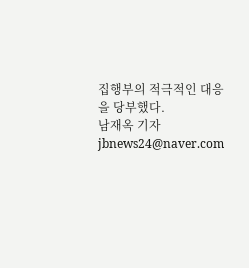집행부의 적극적인 대응을 당부했다.
남재옥 기자 jbnews24@naver.com